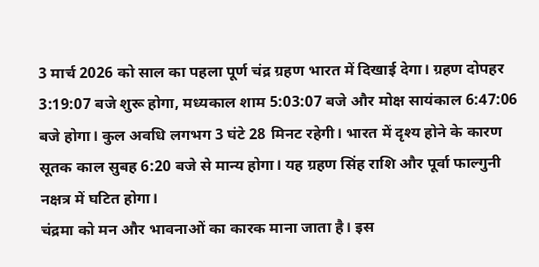3 मार्च 2026 को साल का पहला पूर्ण चंद्र ग्रहण भारत में दिखाई देगा। ग्रहण दोपहर 3:19:07 बजे शुरू होगा, मध्यकाल शाम 5:03:07 बजे और मोक्ष सायंकाल 6:47:06 बजे होगा। कुल अवधि लगभग 3 घंटे 28 मिनट रहेगी। भारत में दृश्य होने के कारण सूतक काल सुबह 6:20 बजे से मान्य होगा। यह ग्रहण सिंह राशि और पूर्वा फाल्गुनी नक्षत्र में घटित होगा।
चंद्रमा को मन और भावनाओं का कारक माना जाता है। इस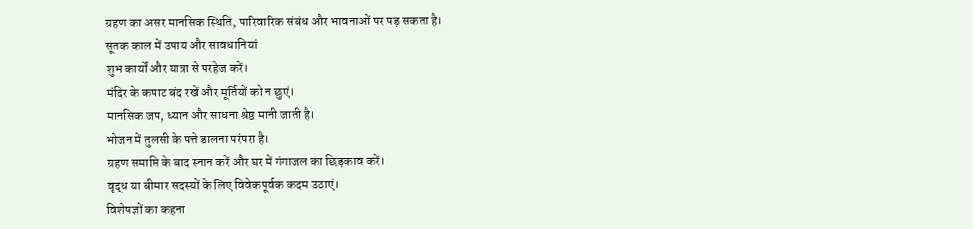ग्रहण का असर मानसिक स्थिति, पारिवारिक संबंध और भावनाओं पर पड़ सकता है।
सूतक काल में उपाय और सावधानियां
शुभ कार्यों और यात्रा से परहेज करें।
मंदिर के कपाट बंद रखें और मूर्तियों को न छुएं।
मानसिक जप, ध्यान और साधना श्रेष्ठ मानी जाती है।
भोजन में तुलसी के पत्ते डालना परंपरा है।
ग्रहण समाप्ति के बाद स्नान करें और घर में गंगाजल का छिड़काव करें।
वृद्ध या बीमार सदस्यों के लिए विवेकपूर्वक कदम उठाएं।
विशेषज्ञों का कहना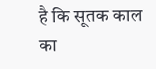है कि सूतक काल का